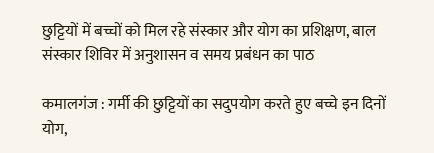छुट्टियों में बच्चों को मिल रहे संस्कार और योग का प्रशिक्षण, बाल संस्कार शिविर में अनुशासन व समय प्रबंधन का पाठ

कमालगंज : गर्मी की छुट्टियों का सदुपयोग करते हुए बच्चे इन दिनों योग,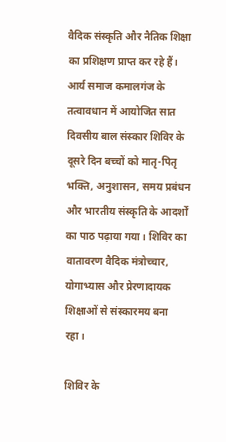वैदिक संस्कृति और नैतिक शिक्षा का प्रशिक्षण प्राप्त कर रहे हैं। आर्य समाज कमालगंज के तत्वावधान में आयोजित सात दिवसीय बाल संस्कार शिविर के दूसरे दिन बच्चों को मातृ-पितृ भक्ति, अनुशासन, समय प्रबंधन और भारतीय संस्कृति के आदर्शों का पाठ पढ़ाया गया। शिविर का वातावरण वैदिक मंत्रोच्चार, योगाभ्यास और प्रेरणादायक शिक्षाओं से संस्कारमय बना रहा।

शिविर के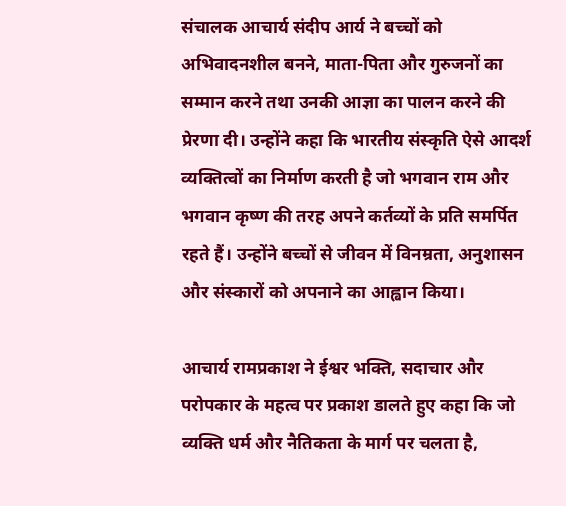संचालक आचार्य संदीप आर्य ने बच्चों को अभिवादनशील बनने, माता-पिता और गुरुजनों का सम्मान करने तथा उनकी आज्ञा का पालन करने की प्रेरणा दी। उन्होंने कहा कि भारतीय संस्कृति ऐसे आदर्श व्यक्तित्वों का निर्माण करती है जो भगवान राम और भगवान कृष्ण की तरह अपने कर्तव्यों के प्रति समर्पित रहते हैं। उन्होंने बच्चों से जीवन में विनम्रता, अनुशासन और संस्कारों को अपनाने का आह्वान किया।

आचार्य रामप्रकाश ने ईश्वर भक्ति, सदाचार और परोपकार के महत्व पर प्रकाश डालते हुए कहा कि जो व्यक्ति धर्म और नैतिकता के मार्ग पर चलता है,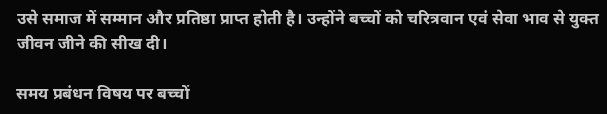उसे समाज में सम्मान और प्रतिष्ठा प्राप्त होती है। उन्होंने बच्चों को चरित्रवान एवं सेवा भाव से युक्त जीवन जीने की सीख दी।

समय प्रबंधन विषय पर बच्चों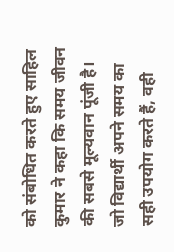को संबोधित करते हुए साहिल कुमार ने कहा कि समय जीवन की सबसे मूल्यवान पूंजी है। जो विद्यार्थी अपने समय का सही उपयोग करते हैं, वही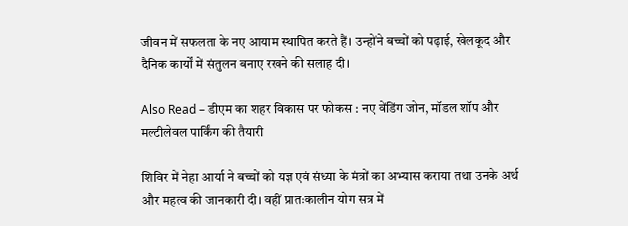जीवन में सफलता के नए आयाम स्थापित करते हैं। उन्होंने बच्चों को पढ़ाई, खेलकूद और दैनिक कार्यों में संतुलन बनाए रखने की सलाह दी।

Also Read – डीएम का शहर विकास पर फोकस : नए वेंडिंग जोन, मॉडल शॉप और मल्टीलेवल पार्किंग की तैयारी

शिविर में नेहा आर्या ने बच्चों को यज्ञ एवं संध्या के मंत्रों का अभ्यास कराया तथा उनके अर्थ और महत्व की जानकारी दी। वहीं प्रातःकालीन योग सत्र में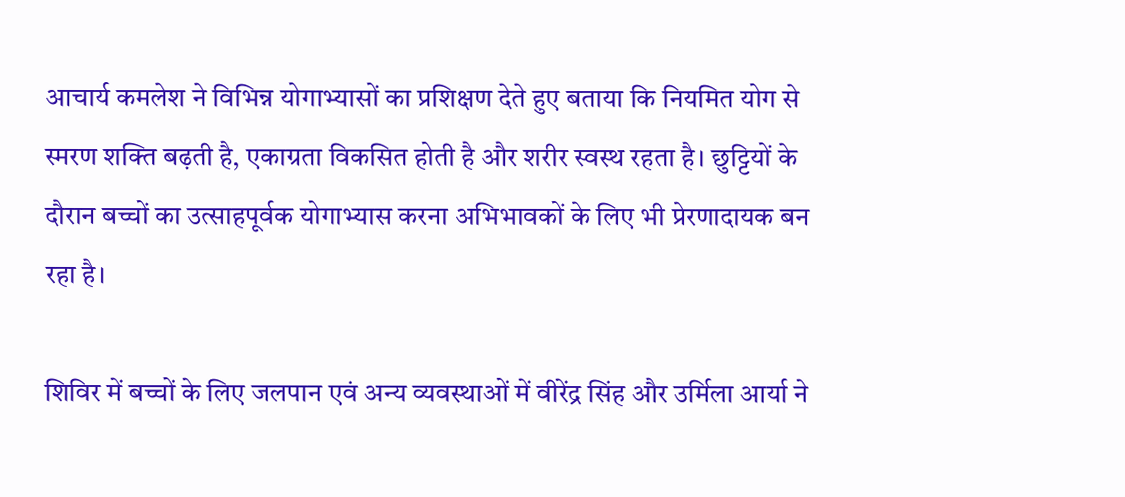आचार्य कमलेश ने विभिन्न योगाभ्यासों का प्रशिक्षण देते हुए बताया कि नियमित योग से स्मरण शक्ति बढ़ती है, एकाग्रता विकसित होती है और शरीर स्वस्थ रहता है। छुट्टियों के दौरान बच्चों का उत्साहपूर्वक योगाभ्यास करना अभिभावकों के लिए भी प्रेरणादायक बन रहा है।

शिविर में बच्चों के लिए जलपान एवं अन्य व्यवस्थाओं में वीरेंद्र सिंह और उर्मिला आर्या ने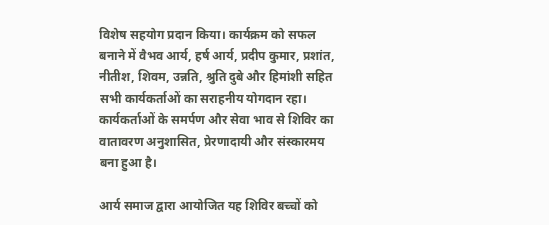विशेष सहयोग प्रदान किया। कार्यक्रम को सफल बनाने में वैभव आर्य, हर्ष आर्य, प्रदीप कुमार, प्रशांत, नीतीश, शिवम, उन्नति, श्रुति दुबे और हिमांशी सहित सभी कार्यकर्ताओं का सराहनीय योगदान रहा। कार्यकर्ताओं के समर्पण और सेवा भाव से शिविर का वातावरण अनुशासित, प्रेरणादायी और संस्कारमय बना हुआ है।

आर्य समाज द्वारा आयोजित यह शिविर बच्चों को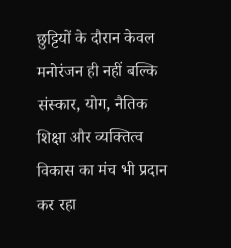छुट्टियों के दौरान केवल मनोरंजन ही नहीं बल्कि संस्कार, योग, नैतिक शिक्षा और व्यक्तित्व विकास का मंच भी प्रदान कर रहा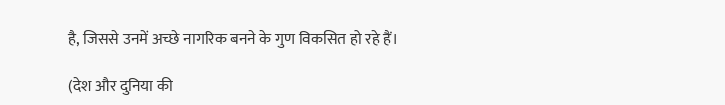है, जिससे उनमें अच्छे नागरिक बनने के गुण विकसित हो रहे हैं।

(देश और दुनिया की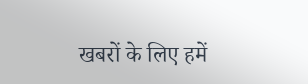खबरों के लिए हमें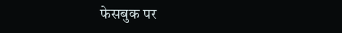फेसबुक पर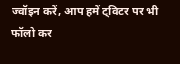ज्वॉइन करें, आप हमें ट्विटर पर भी फॉलो कर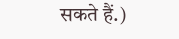सकते हैं.)